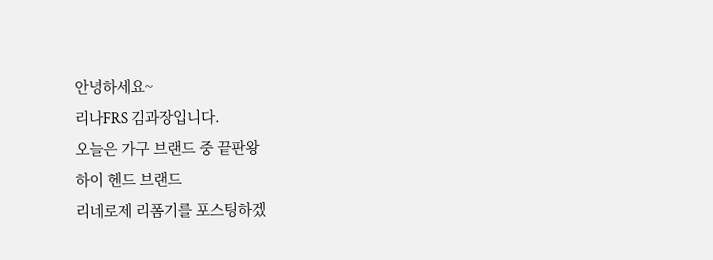안녕하세요~
리나FRS 김과장입니다.
오늘은 가구 브랜드 중 끝판왕
하이 헨드 브랜드
리네로제 리폼기를 포스팅하겠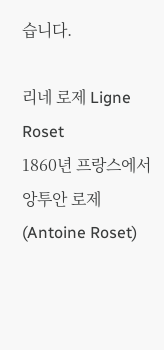습니다.

리네 로제 Ligne Roset
1860년 프랑스에서 앙투안 로제 (Antoine Roset)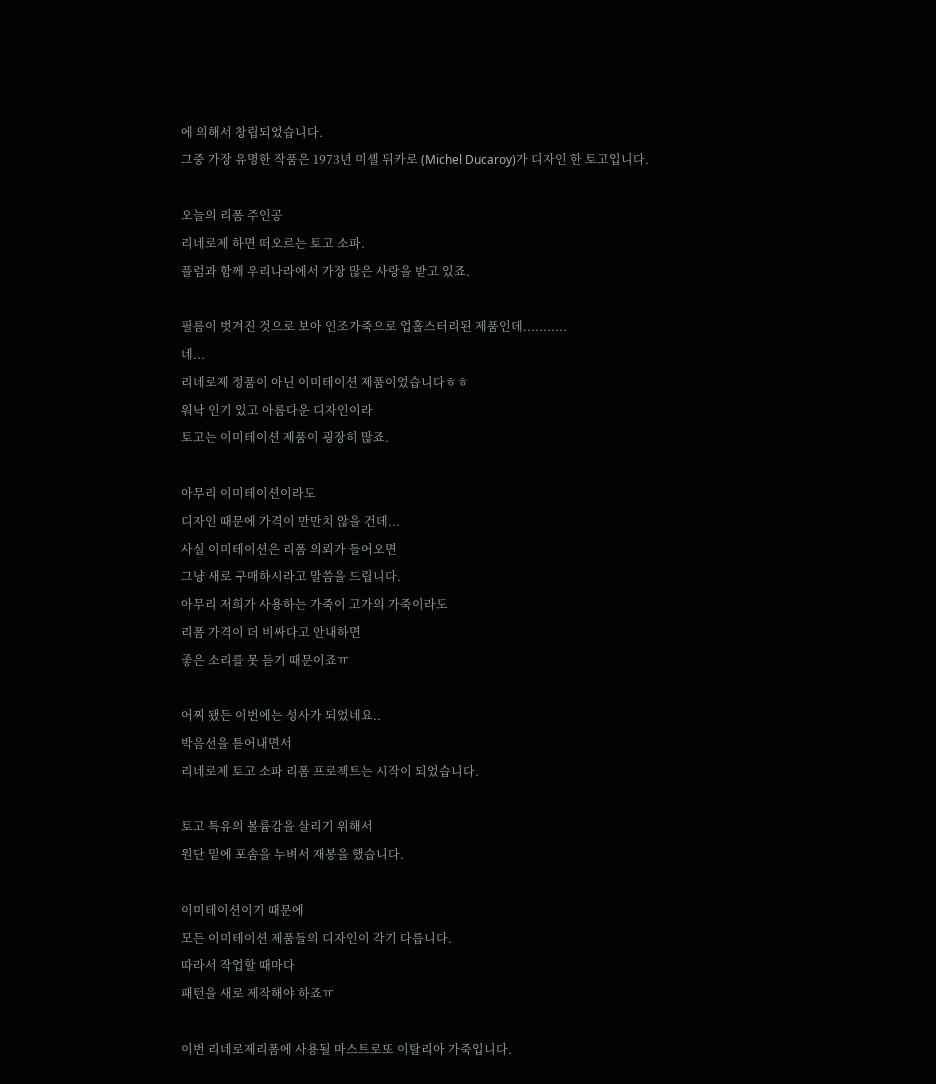에 의해서 창립되었습니다.
그중 가장 유명한 작품은 1973년 미셸 뒤카로 (Michel Ducaroy)가 디자인 한 토고입니다.

오늘의 리폼 주인공
리네로제 하면 떠오르는 토고 소파.
플럼과 함께 우리나라에서 가장 많은 사랑을 받고 있죠.

필름이 벗겨진 것으로 보아 인조가죽으로 업홀스터리된 제품인데...........
네...
리네로제 정품이 아닌 이미테이션 제품이었습니다ㅎㅎ
워낙 인기 있고 아름다운 디자인이라
토고는 이미테이션 제품이 굉장히 많죠.

아무리 이미테이션이라도
디자인 때문에 가격이 만만치 않을 건데...
사실 이미테이션은 리폼 의뢰가 들어오면
그냥 새로 구매하시라고 말씀을 드립니다.
아무리 저희가 사용하는 가죽이 고가의 가죽이라도
리폼 가격이 더 비싸다고 안내하면
좋은 소리를 못 듣기 때문이죠ㅠ

어찌 됐든 이번에는 성사가 되었네요..
박음선을 튿어내면서
리네로제 토고 소파 리폼 프로젝트는 시작이 되었습니다.

토고 특유의 볼륨감을 살리기 위해서
원단 밑에 포솜을 누벼서 재봉을 했습니다.

이미테이션이기 때문에
모든 이미테이션 제품들의 디자인이 각기 다릅니다.
따라서 작업할 때마다
패턴을 새로 제작해야 하죠ㅠ

이번 리네로제리폼에 사용될 마스트로또 이탈리아 가죽입니다.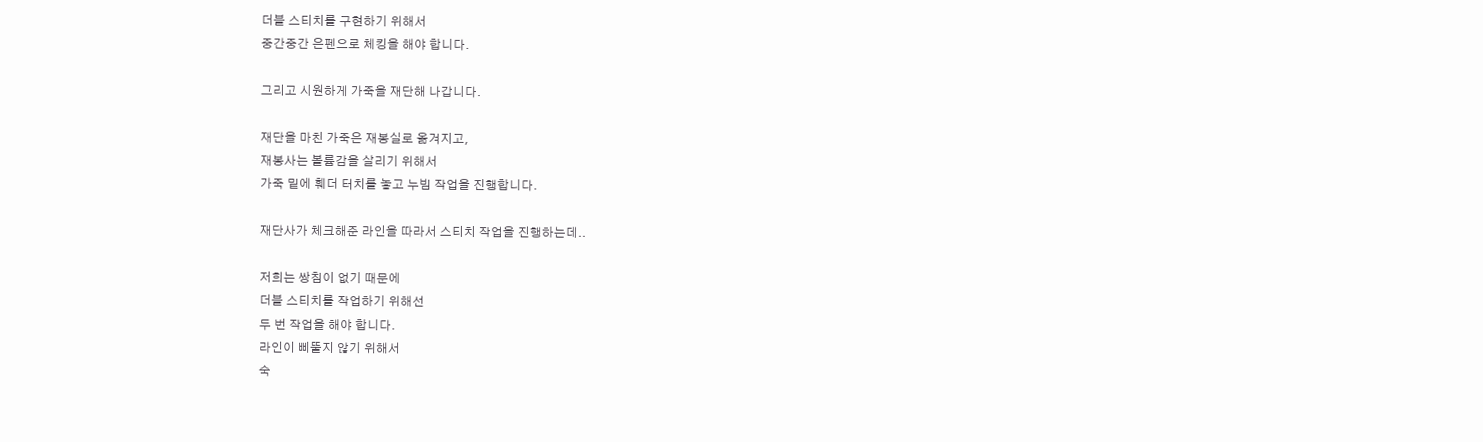더블 스티치를 구현하기 위해서
중간중간 은펜으로 체킹을 해야 합니다.

그리고 시원하게 가죽을 재단해 나갑니다.

재단을 마친 가죽은 재봉실로 옮겨지고,
재봉사는 볼륨감을 살리기 위해서
가죽 밑에 훼더 터치를 놓고 누빔 작업을 진행합니다.

재단사가 체크해준 라인을 따라서 스티치 작업을 진행하는데..

저희는 쌍침이 없기 때문에
더블 스티치를 작업하기 위해선
두 번 작업을 해야 합니다.
라인이 삐뚤지 않기 위해서
숙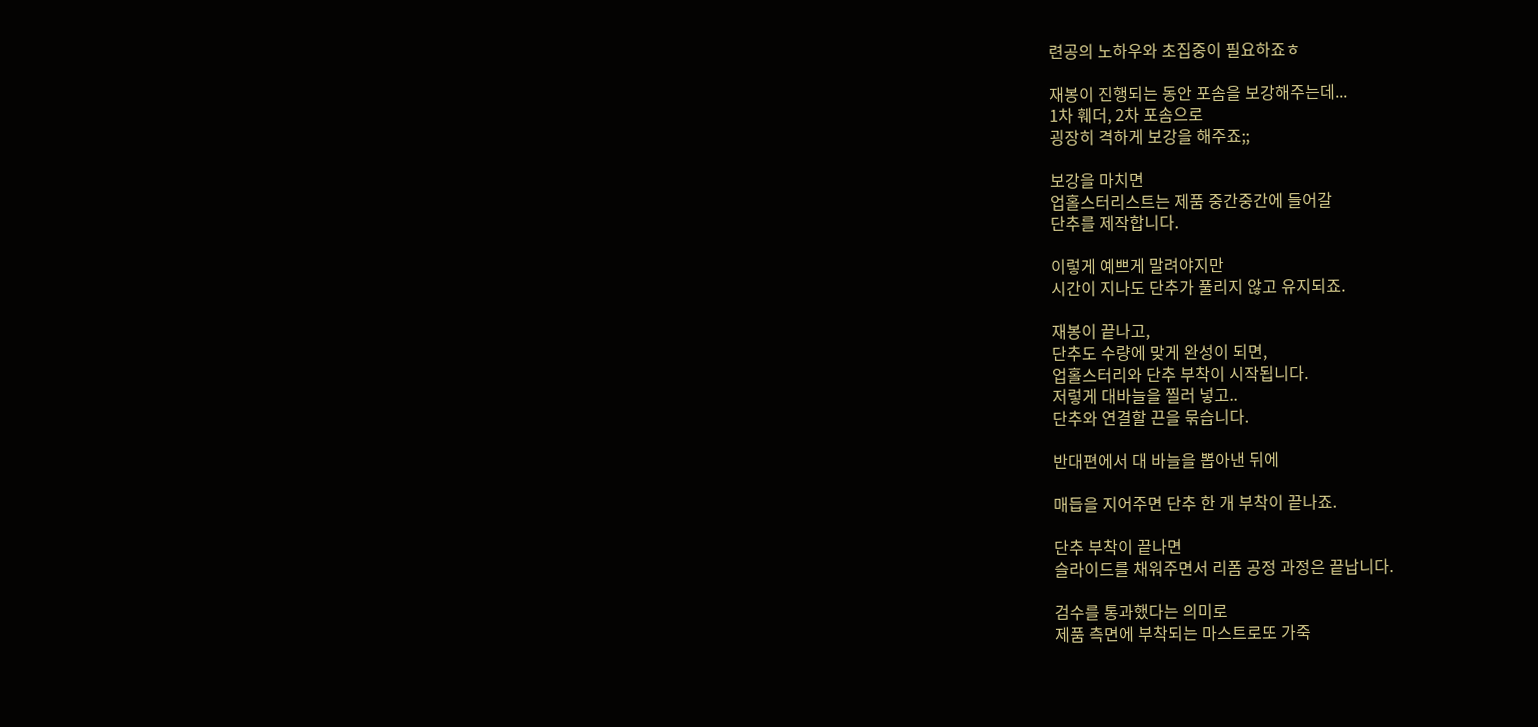련공의 노하우와 초집중이 필요하죠ㅎ

재봉이 진행되는 동안 포솜을 보강해주는데...
1차 훼더, 2차 포솜으로
굉장히 격하게 보강을 해주죠;;

보강을 마치면
업홀스터리스트는 제품 중간중간에 들어갈
단추를 제작합니다.

이렇게 예쁘게 말려야지만
시간이 지나도 단추가 풀리지 않고 유지되죠.

재봉이 끝나고,
단추도 수량에 맞게 완성이 되면,
업홀스터리와 단추 부착이 시작됩니다.
저렇게 대바늘을 찔러 넣고..
단추와 연결할 끈을 묶습니다.

반대편에서 대 바늘을 뽑아낸 뒤에

매듭을 지어주면 단추 한 개 부착이 끝나죠.

단추 부착이 끝나면
슬라이드를 채워주면서 리폼 공정 과정은 끝납니다.

검수를 통과했다는 의미로
제품 측면에 부착되는 마스트로또 가죽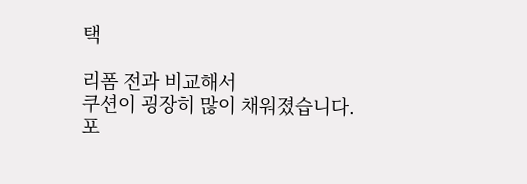택

리폼 전과 비교해서
쿠션이 굉장히 많이 채워졌습니다.
포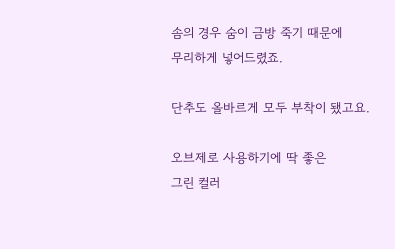솜의 경우 숨이 금방 죽기 때문에
무리하게 넣어드렸죠.

단추도 올바르게 모두 부착이 됐고요.

오브제로 사용하기에 딱 좋은
그린 컬러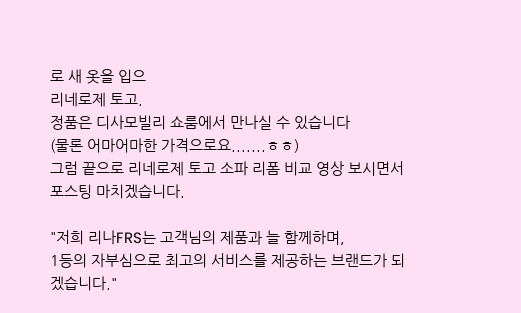로 새 옷을 입으
리네로제 토고.
정품은 디사모빌리 쇼룸에서 만나실 수 있습니다
(물론 어마어마한 가격으로요.......ㅎㅎ)
그럼 끝으로 리네로제 토고 소파 리폼 비교 영상 보시면서
포스팅 마치겠습니다.

"저희 리나FRS는 고객님의 제품과 늘 함께하며,
1등의 자부심으로 최고의 서비스를 제공하는 브랜드가 되겠습니다."